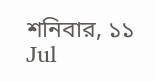শনিবার, ১১ Jul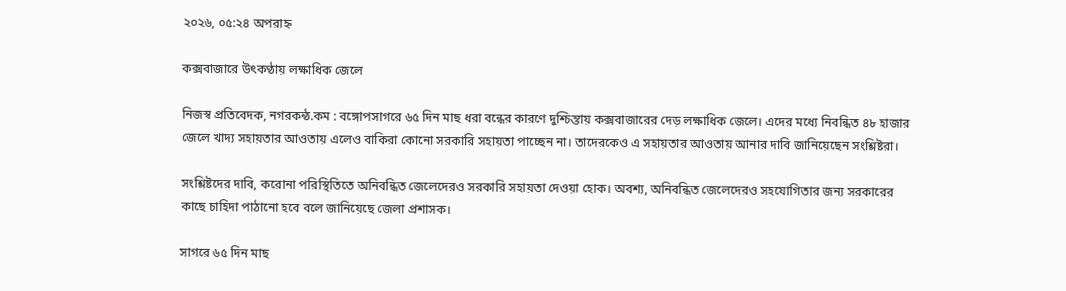২০২৬, ০৫:২৪ অপরাহ্ন

কক্সবাজারে উৎকণ্ঠায় লক্ষাধিক জেলে

নিজস্ব প্রতিবেদক, নগরকন্ঠ.কম : বঙ্গোপসাগরে ৬৫ দিন মাছ ধরা বন্ধের কারণে দুশ্চিন্তায় কক্সবাজারের দেড় লক্ষাধিক জেলে। এদের মধ‌্যে নিবন্ধিত ৪৮ হাজার জেলে খাদ্য সহায়তার আওতায় এলেও বাকিরা কোনো সরকারি সহায়তা পাচ্ছেন না। তাদেরকেও এ সহায়তার আওতায় আনার দাবি জানিয়েছেন সংশ্লিষ্টরা।

সংশ্লিষ্টদের দাবি, করোনা পরিস্থিতিতে অনিবন্ধিত জেলেদেরও সরকারি সহায়তা দেওয়া হোক। অবশ্য, অনিবন্ধিত জেলেদেরও সহযোগিতার জন্য সরকারের কাছে চাহিদা পাঠানো হবে বলে জানিয়েছে জেলা প্রশাসক।

সাগরে ৬৫ দিন মাছ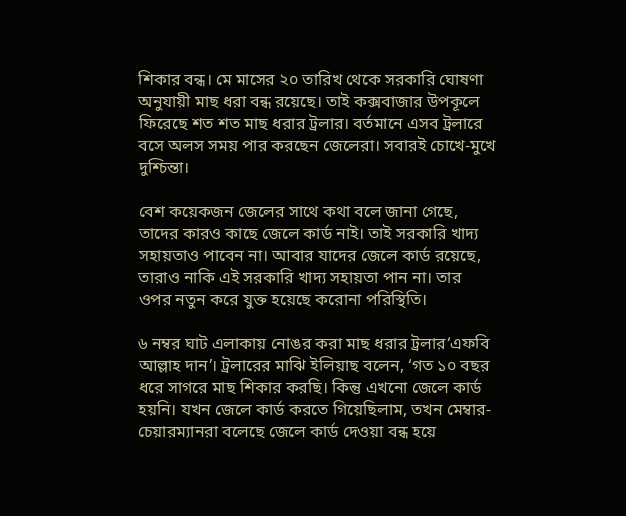শিকার বন্ধ। মে মাসের ২০ তারিখ থেকে সরকারি ঘোষণা অনুযায়ী মাছ ধরা বন্ধ রয়েছে। তাই কক্সবাজার উপকূলে ফিরেছে শত শত মাছ ধরার ট্রলার। বর্তমানে এসব ট্রলারে বসে অলস সময় পার করছেন জেলেরা। সবারই চোখে-মুখে দুশ্চিন্তা।

বেশ কয়েকজন জেলের সাথে কথা বলে জানা গেছে, তাদের কারও কাছে জেলে কার্ড নাই। তাই সরকারি খাদ্য সহায়তাও পাবেন না। আবার যাদের জেলে কার্ড রয়েছে, তারাও নাকি এই সরকারি খাদ্য সহায়তা পান না। তার ওপর নতুন করে যুক্ত হয়েছে করোনা পরিস্থিতি।

৬ নম্বর ঘাট এলাকায় নোঙর করা মাছ ধরার ট্রলার‘এফবি আল্লাহ দান’। ট্রলারের মাঝি ইলিয়াছ বলেন, ‘গত ১০ বছর ধরে সাগরে মাছ শিকার করছি। কিন্তু এখনো জেলে কার্ড হয়নি। যখন জেলে কার্ড করতে গিয়েছিলাম, তখন মেম্বার-চেয়ারম্যানরা বলেছে জেলে কার্ড দেওয়া বন্ধ হয়ে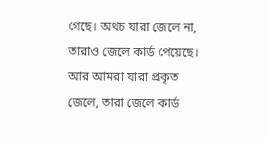গেছে। অথচ যারা জেলে না, তারাও জেলে কার্ড পেয়েছে। আর আমরা যারা প্রকৃত জেলে, তারা জেলে কার্ড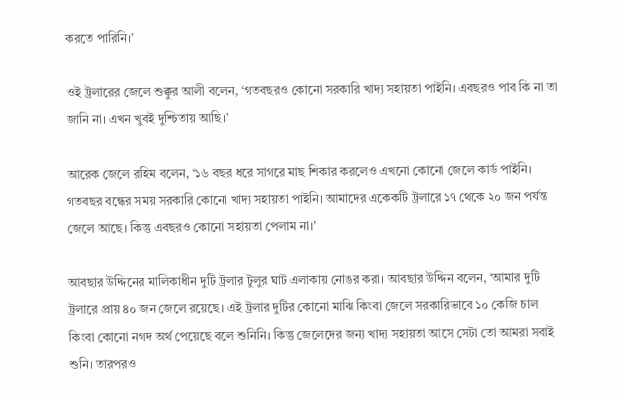করতে পারিনি।’

ওই ট্রলারের জেলে শুক্কুর আলী বলেন, ‘গতবছরও কোনো সরকারি খাদ্য সহায়তা পাইনি। এবছরও পাব কি না তা জানি না। এখন খুবই দুশ্চিতায় আছি।’

আরেক জেলে রহিম বলেন, ‘১৬ বছর ধরে সাগরে মাছ শিকার করলেও এখনো কোনো জেলে কার্ড পাইনি। গতবছর বন্ধের সময় সরকারি কোনো খাদ্য সহায়তা পাইনি। আমাদের একেকটি ট্রলারে ১৭ থেকে ২০ জন পর্যন্ত জেলে আছে। কিন্তু এবছরও কোনো সহায়তা পেলাম না।’

আবছার উদ্দিনের মালিকাধীন দুটি ট্রলার টুলুর ঘাট এলাকায় নোঙর করা। আবছার উদ্দিন বলেন, ‘আমার দুটি ট্রলারে প্রায় ৪০ জন জেলে রয়েছে। এই ট্রলার দুটির কোনো মাঝি কিংবা জেলে সরকারিভাবে ১০ কেজি চাল কিংবা কোনো নগদ অর্থ পেয়েছে বলে শুনিনি। কিন্তু জেলেদের জন্য খাদ্য সহায়তা আসে সেটা তো আমরা সবাই শুনি। তারপরও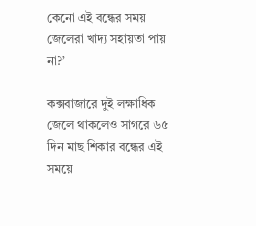কেনো এই বন্ধের সময় জেলেরা খাদ্য সহায়তা পায় না?’

কক্সবাজারে দুই লক্ষাধিক জেলে থাকলেও সাগরে ৬৫ দিন মাছ শিকার বন্ধের এই সময়ে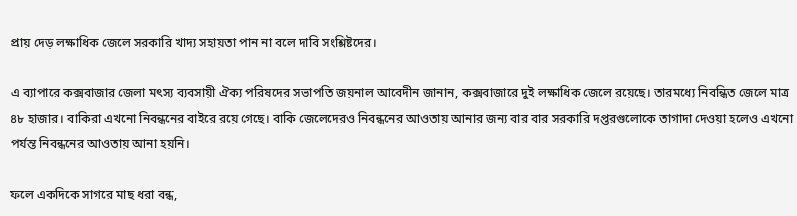প্রায় দেড় লক্ষাধিক জেলে সরকারি খাদ্য সহায়তা পান না বলে দাবি সংশ্লিষ্টদের।

এ ব্যাপারে কক্সবাজার জেলা মৎস্য ব্যবসায়ী ঐক্য পরিষদের সভাপতি জয়নাল আবেদীন জানান, কক্সবাজারে দুই লক্ষাধিক জেলে রয়েছে। তারমধ্যে নিবন্ধিত জেলে মাত্র ৪৮ হাজার। বাকিরা এখনো নিবন্ধনের বাইরে রয়ে গেছে। বাকি জেলেদেরও নিবন্ধনের আওতায় আনার জন্য বার বার সরকারি দপ্তরগুলোকে তাগাদা দেওয়া হলেও এখনো পর্যন্ত নিবন্ধনের আওতায় আনা হয়নি।

ফলে একদিকে সাগরে মাছ ধরা বন্ধ,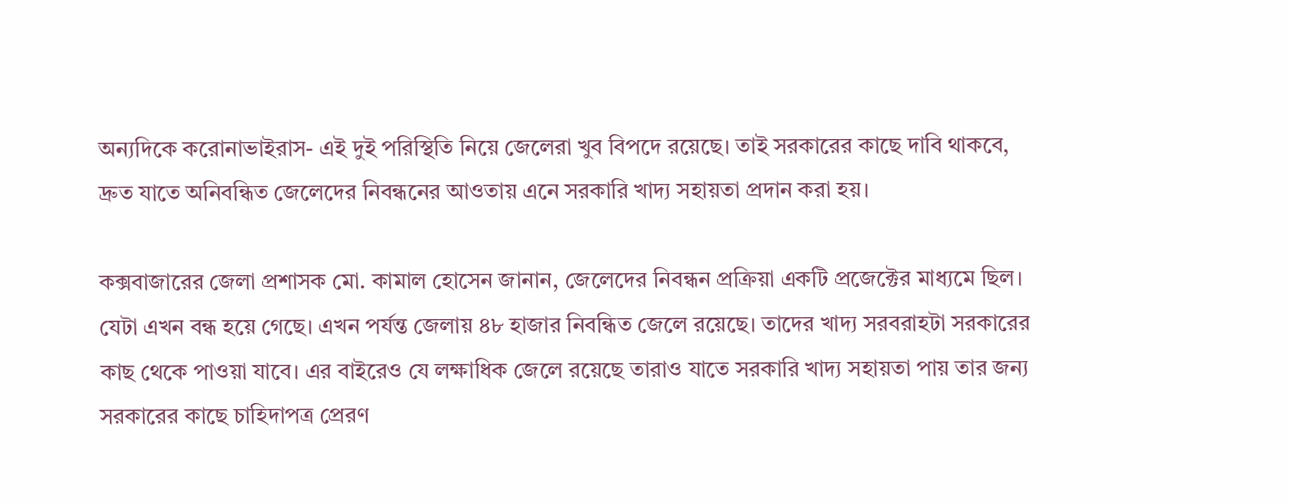অন্যদিকে করোনাভাইরাস- এই দুই পরিস্থিতি নিয়ে জেলেরা খুব বিপদে রয়েছে। তাই সরকারের কাছে দাবি থাকবে, দ্রুত যাতে অনিবন্ধিত জেলেদের নিবন্ধনের আওতায় এনে সরকারি খাদ্য সহায়তা প্রদান করা হয়।

কক্সবাজারের জেলা প্রশাসক মো. কামাল হোসেন জানান, জেলেদের নিবন্ধন প্রক্রিয়া একটি প্রজেক্টের মাধ্যমে ছিল। যেটা এখন বন্ধ হয়ে গেছে। এখন পর্যন্ত জেলায় ৪৮ হাজার নিবন্ধিত জেলে রয়েছে। তাদের খাদ্য সরবরাহটা সরকারের কাছ থেকে পাওয়া যাবে। এর বাইরেও যে লক্ষাধিক জেলে রয়েছে তারাও যাতে সরকারি খাদ্য সহায়তা পায় তার জন্য সরকারের কাছে চাহিদাপত্র প্রেরণ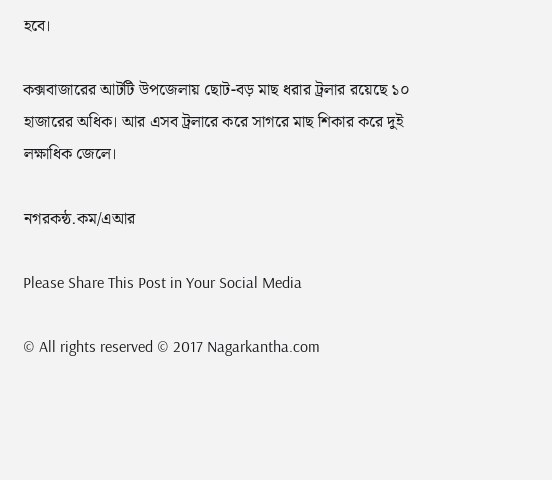হবে।

কক্সবাজারের আটটি উপজেলায় ছোট-বড় মাছ ধরার ট্রলার রয়েছে ১০ হাজারের অধিক। আর এসব ট্রলারে করে সাগরে মাছ শিকার করে দুই লক্ষাধিক জেলে।

নগরকন্ঠ.কম/এআর

Please Share This Post in Your Social Media

© All rights reserved © 2017 Nagarkantha.com